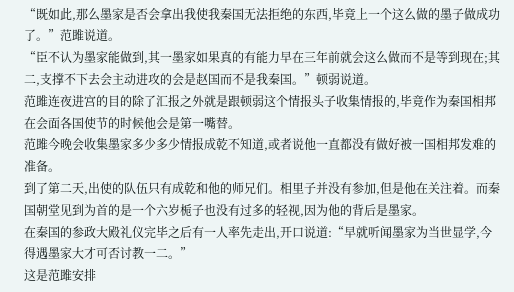“既如此,那么墨家是否会拿出我使我秦国无法拒绝的东西,毕竟上一个这么做的墨子做成功了。”范雎说道。
“臣不认为墨家能做到,其一墨家如果真的有能力早在三年前就会这么做而不是等到现在;其二,支撑不下去会主动进攻的会是赵国而不是我秦国。”顿弱说道。
范雎连夜进宫的目的除了汇报之外就是跟顿弱这个情报头子收集情报的,毕竟作为秦国相邦在会面各国使节的时候他会是第一嘴替。
范雎今晚会收集墨家多少多少情报成乾不知道,或者说他一直都没有做好被一国相邦发难的准备。
到了第二天,出使的队伍只有成乾和他的师兄们。相里子并没有参加,但是他在关注着。而秦国朝堂见到为首的是一个六岁栀子也没有过多的轻视,因为他的背后是墨家。
在秦国的参政大殿礼仪完毕之后有一人率先走出,开口说道:“早就听闻墨家为当世显学,今得遇墨家大才可否讨教一二。”
这是范雎安排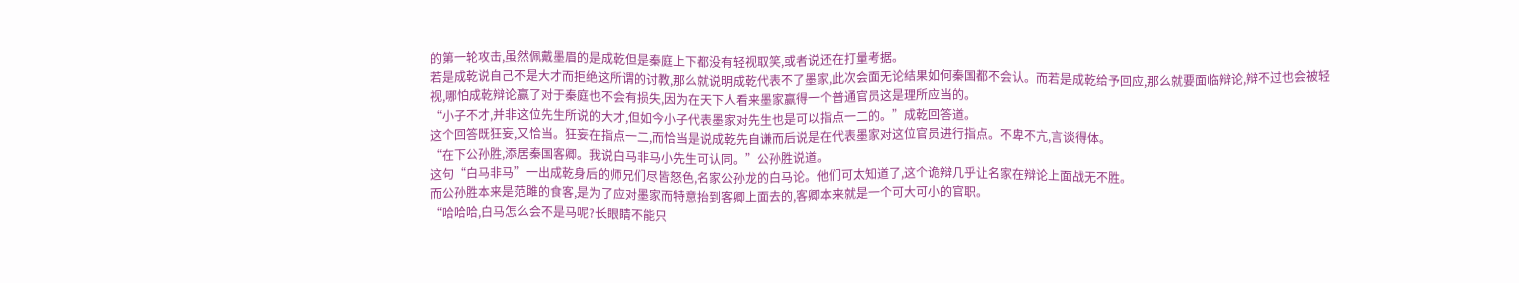的第一轮攻击,虽然佩戴墨眉的是成乾但是秦庭上下都没有轻视取笑,或者说还在打量考据。
若是成乾说自己不是大才而拒绝这所谓的讨教,那么就说明成乾代表不了墨家,此次会面无论结果如何秦国都不会认。而若是成乾给予回应,那么就要面临辩论,辩不过也会被轻视,哪怕成乾辩论赢了对于秦庭也不会有损失,因为在天下人看来墨家赢得一个普通官员这是理所应当的。
“小子不才,并非这位先生所说的大才,但如今小子代表墨家对先生也是可以指点一二的。”成乾回答道。
这个回答既狂妄,又恰当。狂妄在指点一二,而恰当是说成乾先自谦而后说是在代表墨家对这位官员进行指点。不卑不亢,言谈得体。
“在下公孙胜,添居秦国客卿。我说白马非马小先生可认同。”公孙胜说道。
这句“白马非马”一出成乾身后的师兄们尽皆怒色,名家公孙龙的白马论。他们可太知道了,这个诡辩几乎让名家在辩论上面战无不胜。
而公孙胜本来是范雎的食客,是为了应对墨家而特意抬到客卿上面去的,客卿本来就是一个可大可小的官职。
“哈哈哈,白马怎么会不是马呢?长眼睛不能只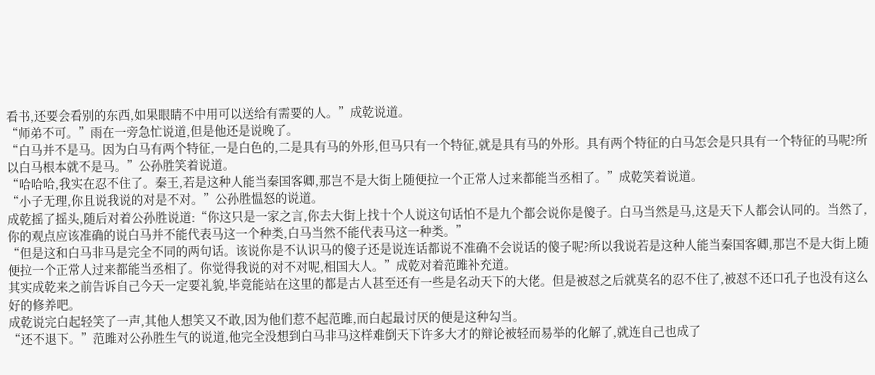看书,还要会看别的东西,如果眼睛不中用可以送给有需要的人。”成乾说道。
“师弟不可。”雨在一旁急忙说道,但是他还是说晚了。
“白马并不是马。因为白马有两个特征,一是白色的,二是具有马的外形,但马只有一个特征,就是具有马的外形。具有两个特征的白马怎会是只具有一个特征的马呢?所以白马根本就不是马。”公孙胜笑着说道。
“哈哈哈,我实在忍不住了。秦王,若是这种人能当秦国客卿,那岂不是大街上随便拉一个正常人过来都能当丞相了。”成乾笑着说道。
“小子无理,你且说我说的对是不对。”公孙胜愠怒的说道。
成乾摇了摇头,随后对着公孙胜说道:“你这只是一家之言,你去大街上找十个人说这句话怕不是九个都会说你是傻子。白马当然是马,这是天下人都会认同的。当然了,你的观点应该准确的说白马并不能代表马这一个种类,白马当然不能代表马这一种类。”
“但是这和白马非马是完全不同的两句话。该说你是不认识马的傻子还是说连话都说不准确不会说话的傻子呢?所以我说若是这种人能当秦国客卿,那岂不是大街上随便拉一个正常人过来都能当丞相了。你觉得我说的对不对呢,相国大人。”成乾对着范雎补充道。
其实成乾来之前告诉自己今天一定要礼貌,毕竟能站在这里的都是古人甚至还有一些是名动天下的大佬。但是被怼之后就莫名的忍不住了,被怼不还口孔子也没有这么好的修养吧。
成乾说完白起轻笑了一声,其他人想笑又不敢,因为他们惹不起范雎,而白起最讨厌的便是这种勾当。
“还不退下。”范雎对公孙胜生气的说道,他完全没想到白马非马这样难倒天下许多大才的辩论被轻而易举的化解了,就连自己也成了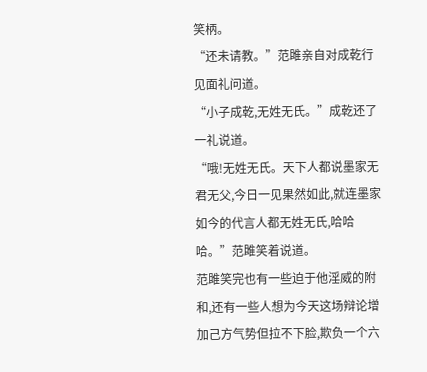笑柄。
“还未请教。”范雎亲自对成乾行见面礼问道。
“小子成乾,无姓无氏。”成乾还了一礼说道。
“哦!无姓无氏。天下人都说墨家无君无父,今日一见果然如此,就连墨家如今的代言人都无姓无氏,哈哈哈。”范雎笑着说道。
范雎笑完也有一些迫于他淫威的附和,还有一些人想为今天这场辩论增加己方气势但拉不下脸,欺负一个六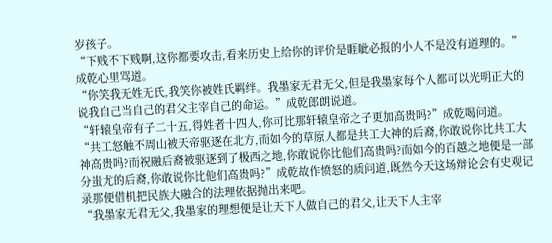岁孩子。
“下贱不下贱啊,这你都要攻击,看来历史上给你的评价是睚眦必报的小人不是没有道理的。”成乾心里骂道。
“你笑我无姓无氏,我笑你被姓氏羁绊。我墨家无君无父,但是我墨家每个人都可以光明正大的说我自己当自己的君父主宰自己的命运。”成乾郎朗说道。
“轩辕皇帝有子二十五,得姓者十四人,你可比那轩辕皇帝之子更加高贵吗?”成乾喝问道。
“共工怒触不周山被天帝驱逐在北方,而如今的草原人都是共工大神的后裔,你敢说你比共工大神高贵吗?而祝融后裔被驱逐到了极西之地,你敢说你比他们高贵吗?而如今的百越之地便是一部分蚩尤的后裔,你敢说你比他们高贵吗?”成乾故作愤怒的质问道,既然今天这场辩论会有史观记录那便借机把民族大融合的法理依据抛出来吧。
“我墨家无君无父,我墨家的理想便是让天下人做自己的君父,让天下人主宰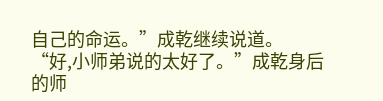自己的命运。”成乾继续说道。
“好,小师弟说的太好了。”成乾身后的师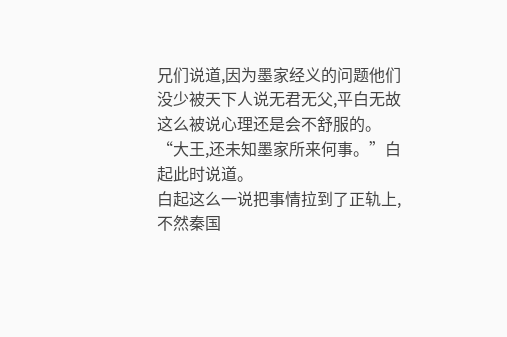兄们说道,因为墨家经义的问题他们没少被天下人说无君无父,平白无故这么被说心理还是会不舒服的。
“大王,还未知墨家所来何事。”白起此时说道。
白起这么一说把事情拉到了正轨上,不然秦国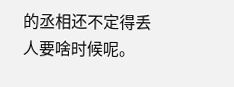的丞相还不定得丢人要啥时候呢。